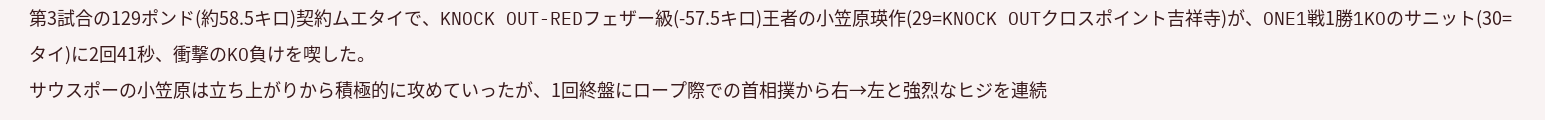第3試合の129ポンド(約58.5キロ)契約ムエタイで、KNOCK OUT-REDフェザー級(-57.5キロ)王者の小笠原瑛作(29=KNOCK OUTクロスポイント吉祥寺)が、ONE1戦1勝1KOのサニット(30=タイ)に2回41秒、衝撃のKO負けを喫した。
サウスポーの小笠原は立ち上がりから積極的に攻めていったが、1回終盤にロープ際での首相撲から右→左と強烈なヒジを連続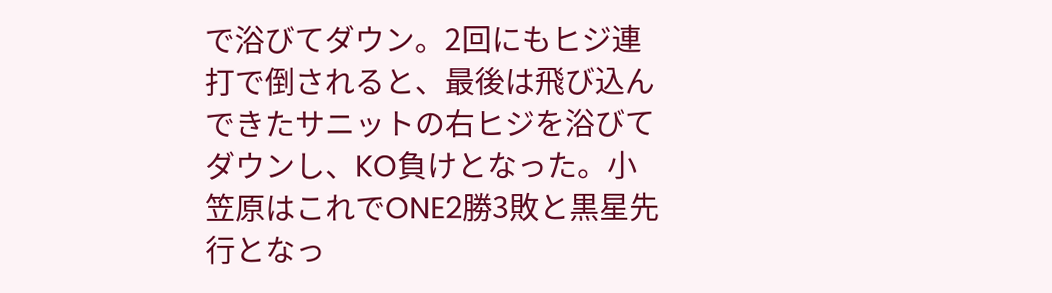で浴びてダウン。2回にもヒジ連打で倒されると、最後は飛び込んできたサニットの右ヒジを浴びてダウンし、KO負けとなった。小笠原はこれでONE2勝3敗と黒星先行となっ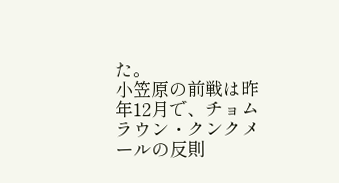た。
小笠原の前戦は昨年12月で、チョムラウン・クンクメールの反則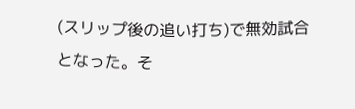(スリップ後の追い打ち)で無効試合となった。そ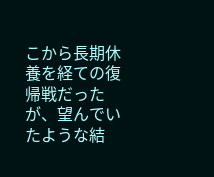こから長期休養を経ての復帰戦だったが、望んでいたような結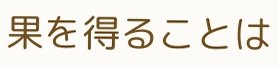果を得ることは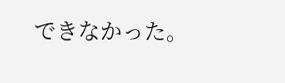できなかった。